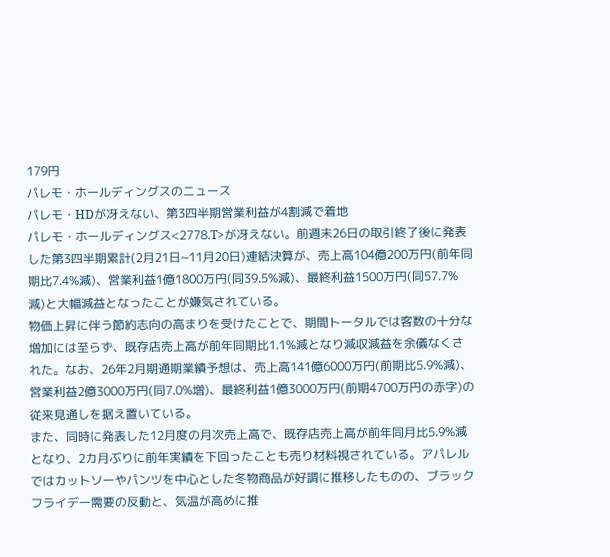179円
パレモ・ホールディングスのニュース
パレモ・HDが冴えない、第3四半期営業利益が4割減で着地
パレモ・ホールディングス<2778.T>が冴えない。前週末26日の取引終了後に発表した第3四半期累計(2月21日~11月20日)連結決算が、売上高104億200万円(前年同期比7.4%減)、営業利益1億1800万円(同39.5%減)、最終利益1500万円(同57.7%減)と大幅減益となったことが嫌気されている。
物価上昇に伴う節約志向の高まりを受けたことで、期間トータルでは客数の十分な増加には至らず、既存店売上高が前年同期比1.1%減となり減収減益を余儀なくされた。なお、26年2月期通期業績予想は、売上高141億6000万円(前期比5.9%減)、営業利益2億3000万円(同7.0%増)、最終利益1億3000万円(前期4700万円の赤字)の従来見通しを据え置いている。
また、同時に発表した12月度の月次売上高で、既存店売上高が前年同月比5.9%減となり、2カ月ぶりに前年実績を下回ったことも売り材料視されている。アパレルではカットソーやパンツを中心とした冬物商品が好調に推移したものの、ブラックフライデー需要の反動と、気温が高めに推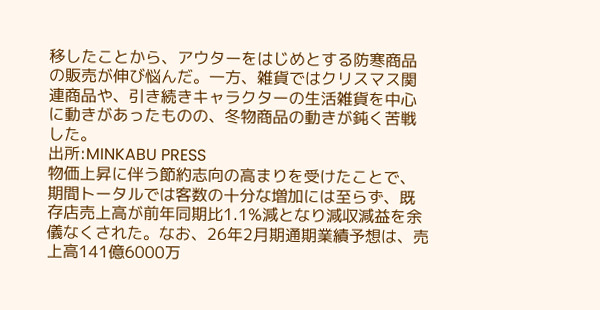移したことから、アウターをはじめとする防寒商品の販売が伸び悩んだ。一方、雑貨ではクリスマス関連商品や、引き続きキャラクターの生活雑貨を中心に動きがあったものの、冬物商品の動きが鈍く苦戦した。
出所:MINKABU PRESS
物価上昇に伴う節約志向の高まりを受けたことで、期間トータルでは客数の十分な増加には至らず、既存店売上高が前年同期比1.1%減となり減収減益を余儀なくされた。なお、26年2月期通期業績予想は、売上高141億6000万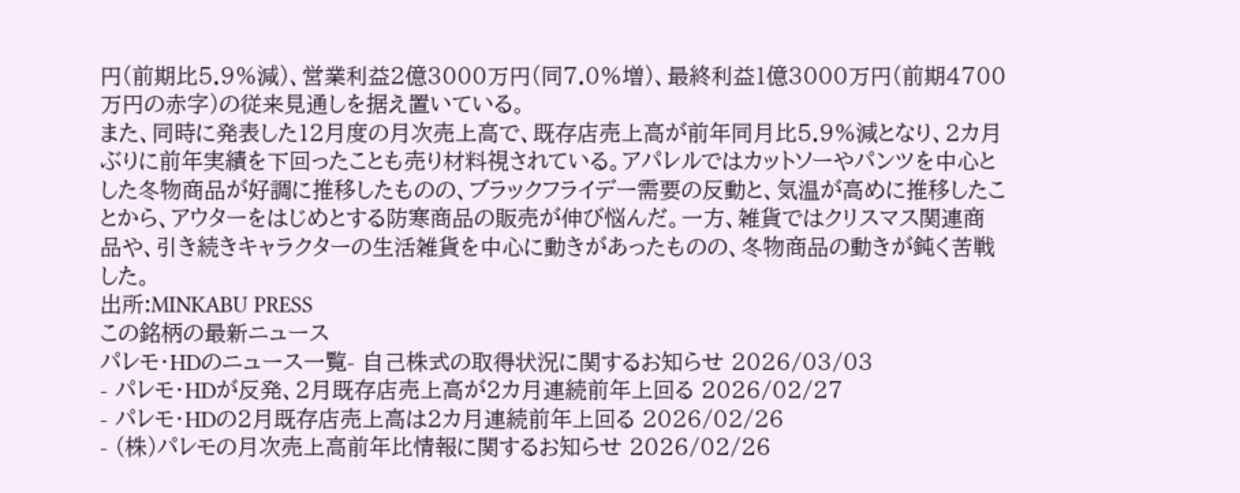円(前期比5.9%減)、営業利益2億3000万円(同7.0%増)、最終利益1億3000万円(前期4700万円の赤字)の従来見通しを据え置いている。
また、同時に発表した12月度の月次売上高で、既存店売上高が前年同月比5.9%減となり、2カ月ぶりに前年実績を下回ったことも売り材料視されている。アパレルではカットソーやパンツを中心とした冬物商品が好調に推移したものの、ブラックフライデー需要の反動と、気温が高めに推移したことから、アウターをはじめとする防寒商品の販売が伸び悩んだ。一方、雑貨ではクリスマス関連商品や、引き続きキャラクターの生活雑貨を中心に動きがあったものの、冬物商品の動きが鈍く苦戦した。
出所:MINKABU PRESS
この銘柄の最新ニュース
パレモ・HDのニュース一覧- 自己株式の取得状況に関するお知らせ 2026/03/03
- パレモ・HDが反発、2月既存店売上高が2カ月連続前年上回る 2026/02/27
- パレモ・HDの2月既存店売上高は2カ月連続前年上回る 2026/02/26
- (株)パレモの月次売上高前年比情報に関するお知らせ 2026/02/26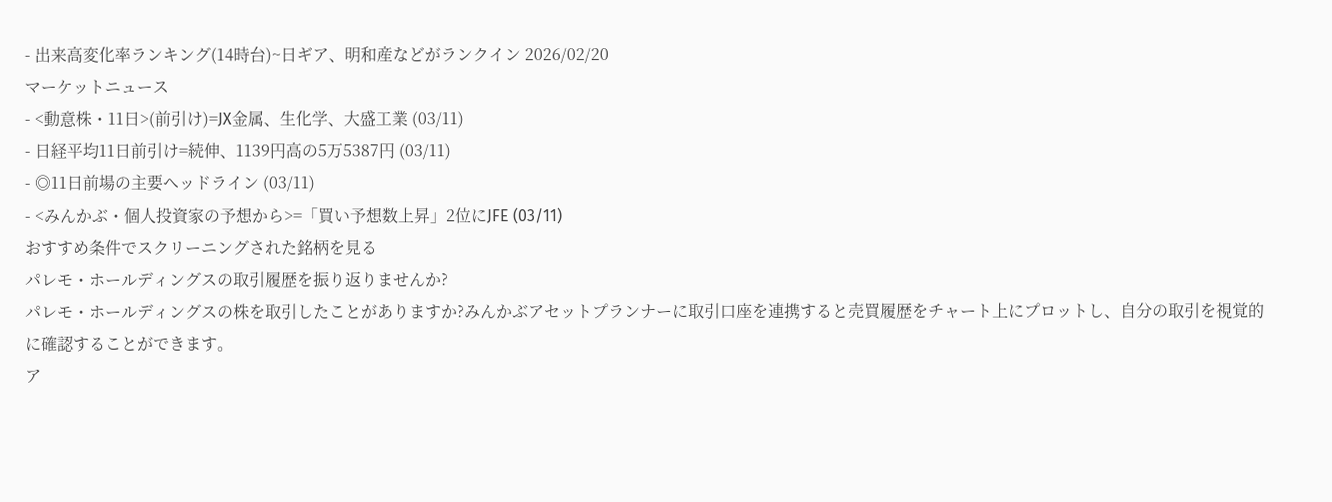- 出来高変化率ランキング(14時台)~日ギア、明和産などがランクイン 2026/02/20
マーケットニュース
- <動意株・11日>(前引け)=JX金属、生化学、大盛工業 (03/11)
- 日経平均11日前引け=続伸、1139円高の5万5387円 (03/11)
- ◎11日前場の主要ヘッドライン (03/11)
- <みんかぶ・個人投資家の予想から>=「買い予想数上昇」2位にJFE (03/11)
おすすめ条件でスクリーニングされた銘柄を見る
パレモ・ホールディングスの取引履歴を振り返りませんか?
パレモ・ホールディングスの株を取引したことがありますか?みんかぶアセットプランナーに取引口座を連携すると売買履歴をチャート上にプロットし、自分の取引を視覚的に確認することができます。
ア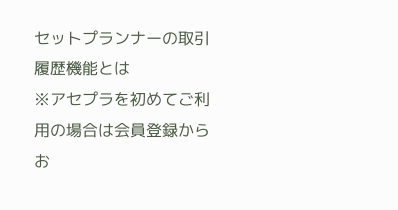セットプランナーの取引履歴機能とは
※アセプラを初めてご利用の場合は会員登録からお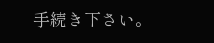手続き下さい。